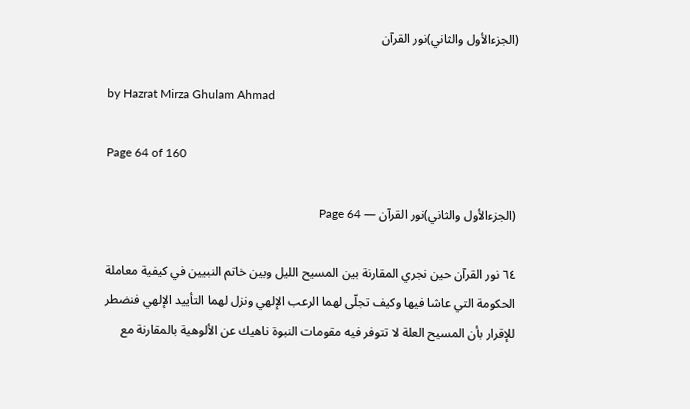(الجزءالأول والثاني)نور القرآن

by Hazrat Mirza Ghulam Ahmad

Page 64 of 160

(الجزءالأول والثاني)نور القرآن — Page 64

٦٤ نور القرآن حين نجري المقارنة بين المسيح الليل وبين خاتم النبيين في كيفية معاملة الحكومة التي عاشا فيها وكيف تجلّى لهما الرعب الإلهي ونزل لهما التأييد الإلهي فنضطر للإقرار بأن المسيح العلة لا تتوفر فيه مقومات النبوة ناهيك عن الألوهية بالمقارنة مع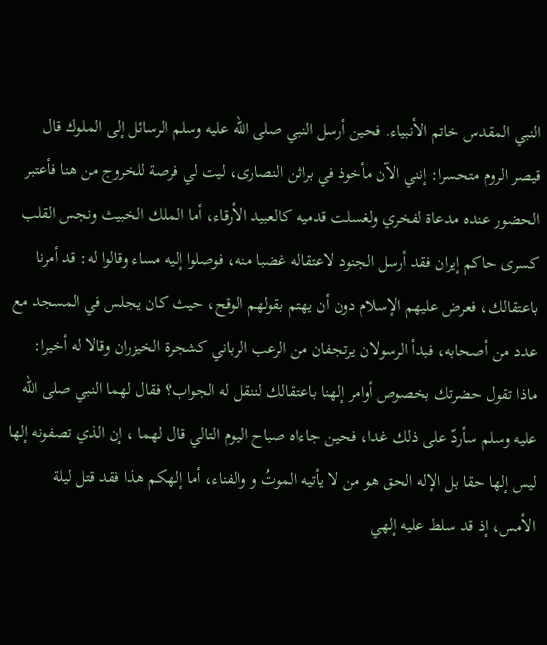النبي المقدس خاتم الأنبياء. فحين أرسل النبي صلى الله عليه وسلم الرسائل إلى الملوك قال قيصر الروم متحسرا: إنني الآن مأخوذ في براثن النصارى، ليت لي فرصة للخروج من هنا فأعتبر الحضور عنده مدعاة لفخري ولغسلت قدميه كالعبيد الأرقاء، أما الملك الخبيث ونجس القلب كسرى حاكم إيران فقد أرسل الجنود لاعتقاله غضبا منه، فوصلوا إليه مساء وقالوا له: قد أمرنا باعتقالك، فعرض عليهم الإسلام دون أن يهتم بقولهم الوقح، حيث كان يجلس في المسجد مع عدد من أصحابه، فبدأ الرسولان يرتجفان من الرعب الرباني كشجرة الخيزران وقالا له أخيرا: ماذا تقول حضرتك بخصوص أوامر إلهنا باعتقالك لننقل له الجواب؟ فقال لهما النبي صلى الله عليه وسلم سأردّ على ذلك غدا، فحين جاءاه صباح اليوم التالي قال لهما ، إن الذي تصفونه إلها ليس إلها حقا بل الإله الحق هو من لا يأتيه الموتُ و والفناء، أما إلهكم هذا فقد قتل ليلة الأمس، إذ قد سلط عليه إلهي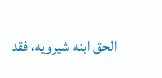الحق ابنه شيرويه، فقد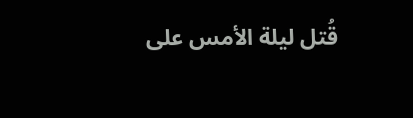قُتل ليلة الأمس على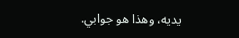يديه، وهذا هو جوابي.